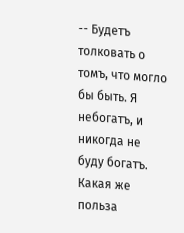-- Будетъ толковать о томъ, что могло бы быть. Я небогатъ, и никогда не буду богатъ. Какая же польза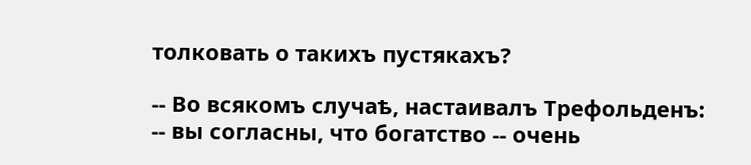толковать о такихъ пустякахъ?

-- Во всякомъ случаѣ, настаивалъ Трефольденъ: -- вы согласны, что богатство -- очень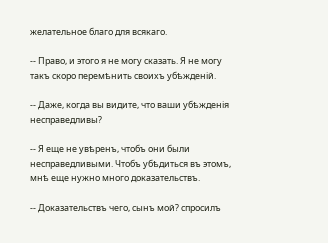желательное благо для всякаго.

-- Право, и этого я не могу сказать. Я не могу такъ скоро перемѣнить своихъ убѣжденій.

-- Даже, когда вы видите, что ваши убѣжденія несправедливы?

-- Я еще не увѣренъ, чтобъ они были несправедливыми. Чтобъ убѣдиться въ этомъ, мнѣ еще нужно много доказательствъ.

-- Доказательствъ чего, сынъ мой? спросилъ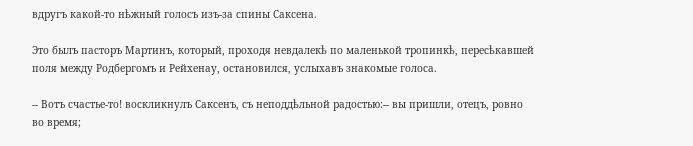вдругъ какой-то нѣжный голосъ изъ-за спины Саксена.

Это былъ пасторъ Мартинъ, который, проходя невдалекѣ по маленькой тропинкѣ, пересѣкавшей поля между Родбергомъ и Рейхенау, остановился, услыхавъ знакомые голоса.

-- Вотъ счастье-то! воскликнулъ Саксенъ, съ неподдѣльной радостью:-- вы пришли, отецъ, ровно во время;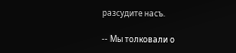разсудите насъ.

-- Мы толковали о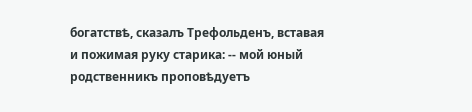богатствѣ, сказалъ Трефольденъ, вставая и пожимая руку старика: -- мой юный родственникъ проповѣдуетъ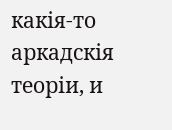какія-то аркадскія теоріи, и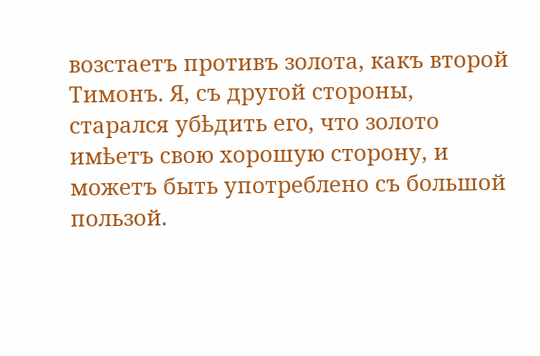возстаетъ противъ золота, какъ второй Тимонъ. Я, съ другой стороны, старался убѣдить его, что золото имѣетъ свою хорошую сторону, и можетъ быть употреблено съ большой пользой.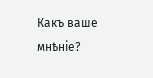Какъ ваше мнѣніе?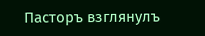Пасторъ взглянулъ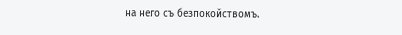на него съ безпокойствомъ.